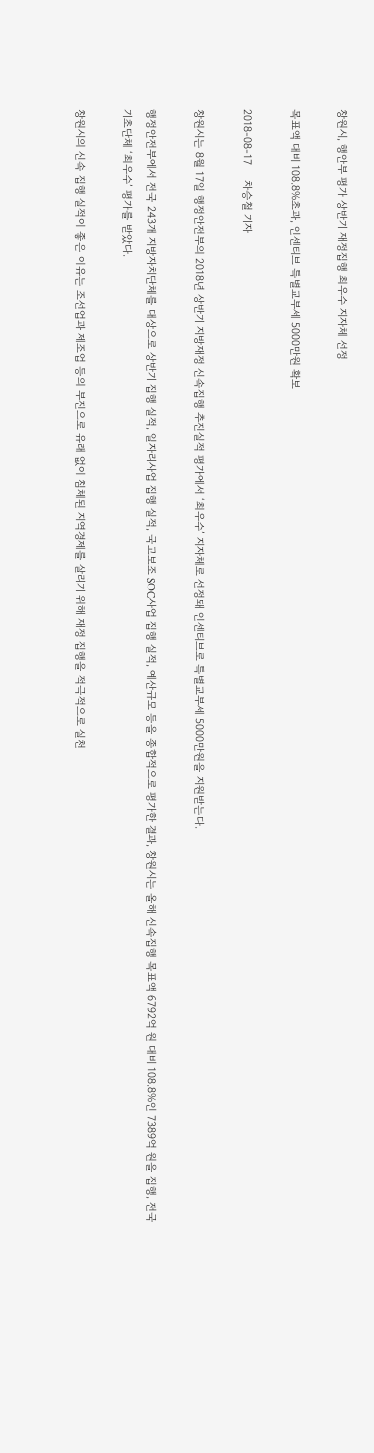창원시, 행안부 평가 상반기 재정집행 최우수 지자체 선정

목표액 대비 108.8%초과, 인센티브 특별교부세 5000만원 확보

2018-08-17     차승철 기자

창원시는 8월 17일 행정안전부의 2018년 상반기 지방재정 신속집행 추진실적 평가에서 ‘최우수’ 지자체로 선정돼 인센티브로 특별교부세 5000만원을 지원받는다.

행정안전부에서 전국 243개 지방자치단체를 대상으로 상반기 집행 실적, 일자리사업 집행 실적, 국고보조 SOC사업 집행 실적, 예산규모 등을 종합적으로 평가한 결과, 창원시는 올해 신속집행 목표액 6792억 원 대비 108.8%인 7389억 원을 집행, 전국 기초단체 ‘최우수’ 평가를 받았다.

창원시의 신속 집행 실적이 좋은 이유는 조선업과 제조업 등의 부진으로 유래 없이 침체된 지역경제를 살리기 위해 재정 집행을 적극적으로 실천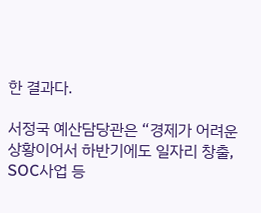한 결과다.

서정국 예산담당관은 “경제가 어려운 상황이어서 하반기에도 일자리 창출, SOC사업 등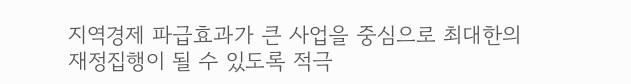지역경제 파급효과가 큰 사업을 중심으로 최대한의 재정집행이 될 수 있도록 적극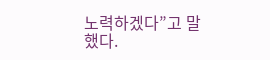노력하겠다”고 말했다.